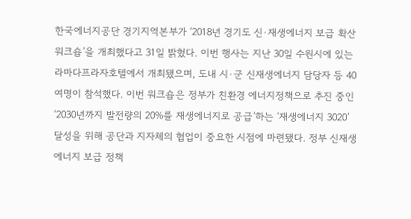한국에너지공단 경기지역본부가 ‘2018년 경기도 신·재생에너지 보급 확산 워크숍’을 개최했다고 31일 밝혔다. 이번 행사는 지난 30일 수원시에 있는 라마다프라자호텔에서 개최됐으며, 도내 시·군 신재생에너지 담당자 등 40여명이 참석했다. 이번 워크숍은 정부가 친환경 에너지정책으로 추진 중인 ‘2030년까지 발전량의 20%를 재생에너지로 공급’하는 ‘재생에너지 3020’ 달성을 위해 공단과 지자체의 협업이 중요한 시점에 마련됐다. 정부 신재생에너지 보급 정책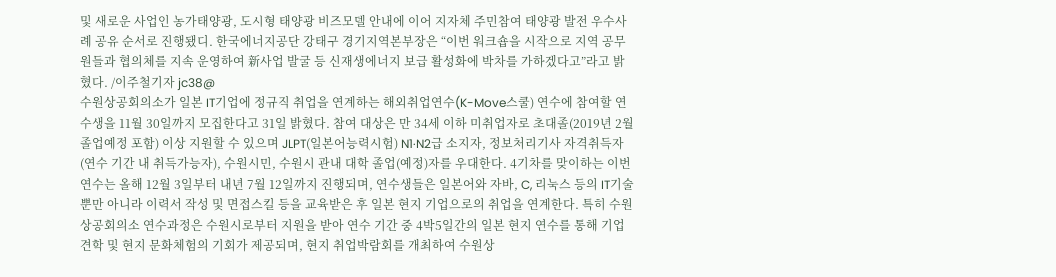및 새로운 사업인 농가태양광, 도시형 태양광 비즈모델 안내에 이어 지자체 주민참여 태양광 발전 우수사례 공유 순서로 진행됐디. 한국에너지공단 강태구 경기지역본부장은 “이번 워크숍을 시작으로 지역 공무원들과 협의체를 지속 운영하여 新사업 발굴 등 신재생에너지 보급 활성화에 박차를 가하겠다고”라고 밝혔다. /이주철기자 jc38@
수원상공회의소가 일본 IT기업에 정규직 취업을 연계하는 해외취업연수(K-Move스쿨) 연수에 참여할 연수생을 11월 30일까지 모집한다고 31일 밝혔다. 참여 대상은 만 34세 이하 미취업자로 초대졸(2019년 2월 졸업예정 포함) 이상 지원할 수 있으며 JLPT(일본어능력시험) N1·N2급 소지자, 정보처리기사 자격취득자(연수 기간 내 취득가능자), 수원시민, 수원시 관내 대학 졸업(예정)자를 우대한다. 4기차를 맞이하는 이번 연수는 올해 12월 3일부터 내년 7월 12일까지 진행되며, 연수생들은 일본어와 자바, C, 리눅스 등의 IT기술 뿐만 아니라 이력서 작성 및 면접스킬 등을 교육받은 후 일본 현지 기업으로의 취업을 연계한다. 특히 수원상공회의소 연수과정은 수원시로부터 지원을 받아 연수 기간 중 4박5일간의 일본 현지 연수를 통해 기업견학 및 현지 문화체험의 기회가 제공되며, 현지 취업박람회를 개최하여 수원상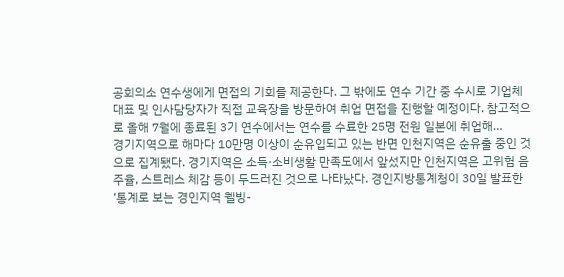공회의소 연수생에게 면접의 기회를 제공한다. 그 밖에도 연수 기간 중 수시로 기업체 대표 및 인사담당자가 직접 교육장을 방문하여 취업 면접을 진행할 예정이다. 참고적으로 올해 7월에 종료된 3기 연수에서는 연수를 수료한 25명 전원 일본에 취업해…
경기지역으로 해마다 10만명 이상이 순유입되고 있는 반면 인천지역은 순유출 중인 것으로 집계됐다. 경기지역은 소득·소비생활 만족도에서 앞섰지만 인천지역은 고위험 음주율, 스트레스 체감 등이 두드러진 것으로 나타났다. 경인지방통계청이 30일 발표한 ‘통계로 보는 경인지역 웰빙-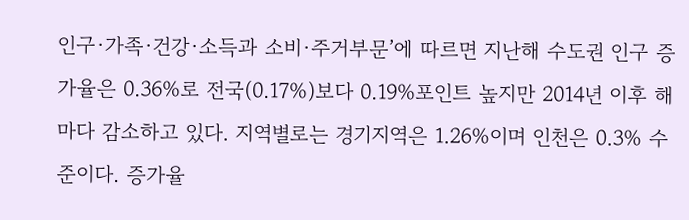인구·가족·건강·소득과 소비·주거부문’에 따르면 지난해 수도권 인구 증가율은 0.36%로 전국(0.17%)보다 0.19%포인트 높지만 2014년 이후 해마다 감소하고 있다. 지역별로는 경기지역은 1.26%이며 인천은 0.3% 수준이다. 증가율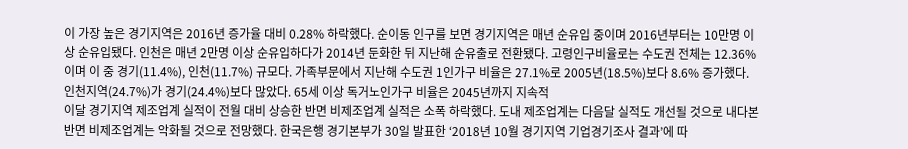이 가장 높은 경기지역은 2016년 증가율 대비 0.28% 하락했다. 순이동 인구를 보면 경기지역은 매년 순유입 중이며 2016년부터는 10만명 이상 순유입됐다. 인천은 매년 2만명 이상 순유입하다가 2014년 둔화한 뒤 지난해 순유출로 전환됐다. 고령인구비율로는 수도권 전체는 12.36%이며 이 중 경기(11.4%), 인천(11.7%) 규모다. 가족부문에서 지난해 수도권 1인가구 비율은 27.1%로 2005년(18.5%)보다 8.6% 증가했다. 인천지역(24.7%)가 경기(24.4%)보다 많았다. 65세 이상 독거노인가구 비율은 2045년까지 지속적
이달 경기지역 제조업계 실적이 전월 대비 상승한 반면 비제조업계 실적은 소폭 하락했다. 도내 제조업계는 다음달 실적도 개선될 것으로 내다본 반면 비제조업계는 악화될 것으로 전망했다. 한국은행 경기본부가 30일 발표한 ‘2018년 10월 경기지역 기업경기조사 결과’에 따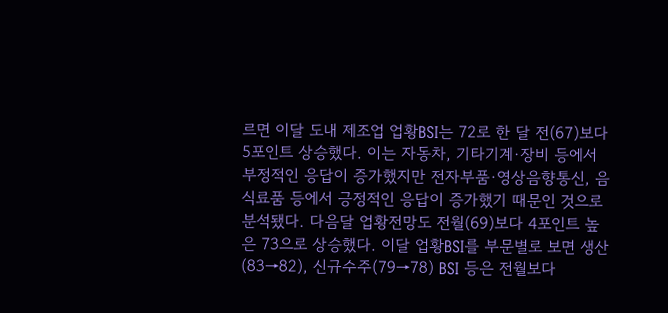르면 이달 도내 제조업 업황BSI는 72로 한 달 전(67)보다 5포인트 상승했다. 이는 자동차, 기타기계·장비 등에서 부정적인 응답이 증가했지만 전자부품·영상음향통신, 음식료품 등에서 긍정적인 응답이 증가했기 때문인 것으로 분석됐다. 다음달 업황전망도 전월(69)보다 4포인트 높은 73으로 상승했다. 이달 업황BSI를 부문별로 보면 생산(83→82), 신규수주(79→78) BSI 등은 전월보다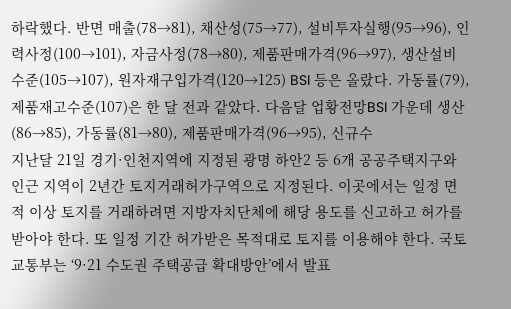하락했다. 반면 매출(78→81), 채산성(75→77), 설비투자실행(95→96), 인력사정(100→101), 자금사정(78→80), 제품판매가격(96→97), 생산설비수준(105→107), 원자재구입가격(120→125) BSI 등은 올랐다. 가동률(79), 제품재고수준(107)은 한 달 전과 같았다. 다음달 업황전망BSI 가운데 생산(86→85), 가동률(81→80), 제품판매가격(96→95), 신규수
지난달 21일 경기·인천지역에 지정된 광명 하안2 등 6개 공공주택지구와 인근 지역이 2년간 토지거래허가구역으로 지정된다. 이곳에서는 일정 면적 이상 토지를 거래하려면 지방자치단체에 해당 용도를 신고하고 허가를 받아야 한다. 또 일정 기간 허가받은 목적대로 토지를 이용해야 한다. 국토교통부는 ‘9·21 수도권 주택공급 확대방안’에서 발표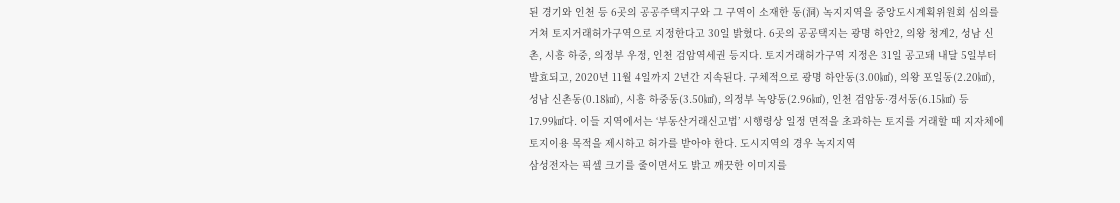된 경기와 인천 등 6곳의 공공주택지구와 그 구역이 소재한 동(洞) 녹지지역을 중앙도시계획위원회 심의를 거쳐 토지거래허가구역으로 지정한다고 30일 밝혔다. 6곳의 공공택지는 광명 하안2, 의왕 청계2, 성남 신촌, 시흥 하중, 의정부 우정, 인천 검암역세권 등지다. 토지거래허가구역 지정은 31일 공고돼 내달 5일부터 발효되고, 2020년 11월 4일까지 2년간 지속된다. 구체적으로 광명 하안동(3.00㎢), 의왕 포일동(2.20㎢), 성남 신촌동(0.18㎢), 시흥 하중동(3.50㎢), 의정부 녹양동(2.96㎢), 인천 검암동·경서동(6.15㎢) 등 17.99㎢다. 이들 지역에서는 ‘부동산거래신고법’ 시행령상 일정 면적을 초과하는 토지를 거래할 때 지자체에 토지이용 목적을 제시하고 허가를 받아야 한다. 도시지역의 경우 녹지지역
삼성전자는 픽셀 크기를 줄이면서도 밝고 깨끗한 이미지를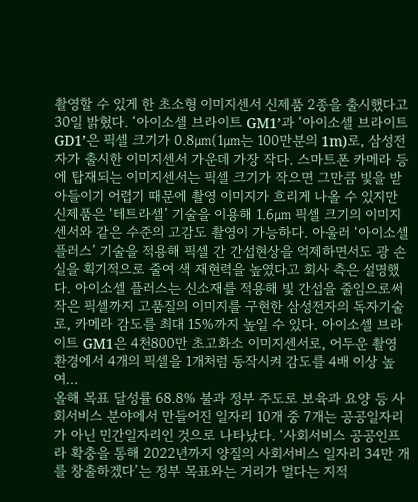촬영할 수 있게 한 초소형 이미지센서 신제품 2종을 출시했다고 30일 밝혔다. ‘아이소셀 브라이트 GM1’과 ‘아이소셀 브라이트 GD1’은 픽셀 크기가 0.8㎛(1㎛는 100만분의 1m)로, 삼성전자가 출시한 이미지센서 가운데 가장 작다. 스마트폰 카메라 등에 탑재되는 이미지센서는 픽셀 크기가 작으면 그만큼 빛을 받아들이기 어렵기 때문에 촬영 이미지가 흐리게 나올 수 있지만 신제품은 ‘테트라셀’ 기술을 이용해 1.6㎛ 픽셀 크기의 이미지센서와 같은 수준의 고감도 촬영이 가능하다. 아울러 ‘아이소셀 플러스’ 기술을 적용해 픽셀 간 간섭현상을 억제하면서도 광 손실을 획기적으로 줄여 색 재현력을 높였다고 회사 측은 설명했다. 아이소셀 플러스는 신소재를 적용해 빛 간섭을 줄임으로써 작은 픽셀까지 고품질의 이미지를 구현한 삼성전자의 독자기술로, 카메라 감도를 최대 15%까지 높일 수 있다. 아이소셀 브라이트 GM1은 4천800만 초고화소 이미지센서로, 어두운 촬영 환경에서 4개의 픽셀을 1개처럼 동작시켜 감도를 4배 이상 높여…
올해 목표 달성률 68.8% 불과 정부 주도로 보육과 요양 등 사회서비스 분야에서 만들어진 일자리 10개 중 7개는 공공일자리가 아닌 민간일자리인 것으로 나타났다. ‘사회서비스 공공인프라 확충을 통해 2022년까지 양질의 사회서비스 일자리 34만 개를 창출하겠다’는 정부 목표와는 거리가 멀다는 지적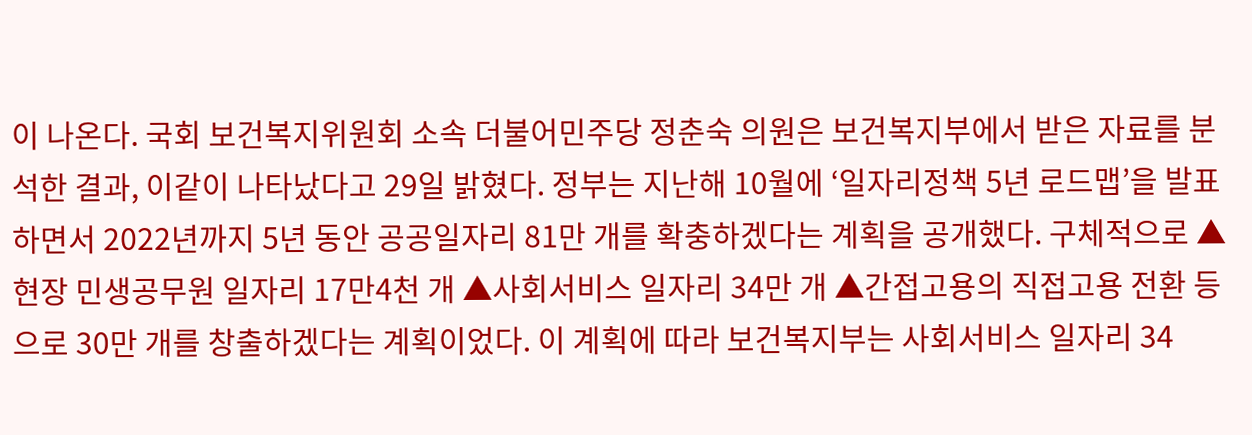이 나온다. 국회 보건복지위원회 소속 더불어민주당 정춘숙 의원은 보건복지부에서 받은 자료를 분석한 결과, 이같이 나타났다고 29일 밝혔다. 정부는 지난해 10월에 ‘일자리정책 5년 로드맵’을 발표하면서 2022년까지 5년 동안 공공일자리 81만 개를 확충하겠다는 계획을 공개했다. 구체적으로 ▲현장 민생공무원 일자리 17만4천 개 ▲사회서비스 일자리 34만 개 ▲간접고용의 직접고용 전환 등으로 30만 개를 창출하겠다는 계획이었다. 이 계획에 따라 보건복지부는 사회서비스 일자리 34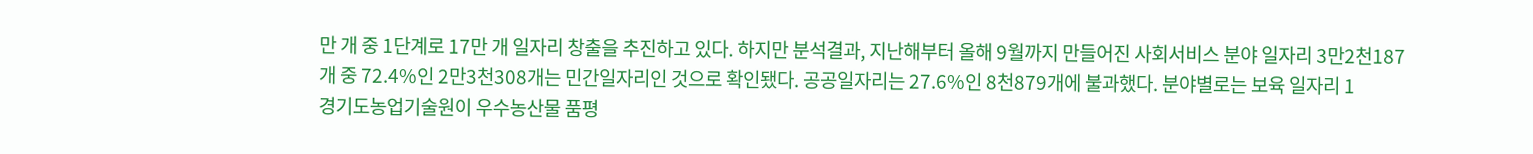만 개 중 1단계로 17만 개 일자리 창출을 추진하고 있다. 하지만 분석결과, 지난해부터 올해 9월까지 만들어진 사회서비스 분야 일자리 3만2천187개 중 72.4%인 2만3천308개는 민간일자리인 것으로 확인됐다. 공공일자리는 27.6%인 8천879개에 불과했다. 분야별로는 보육 일자리 1
경기도농업기술원이 우수농산물 품평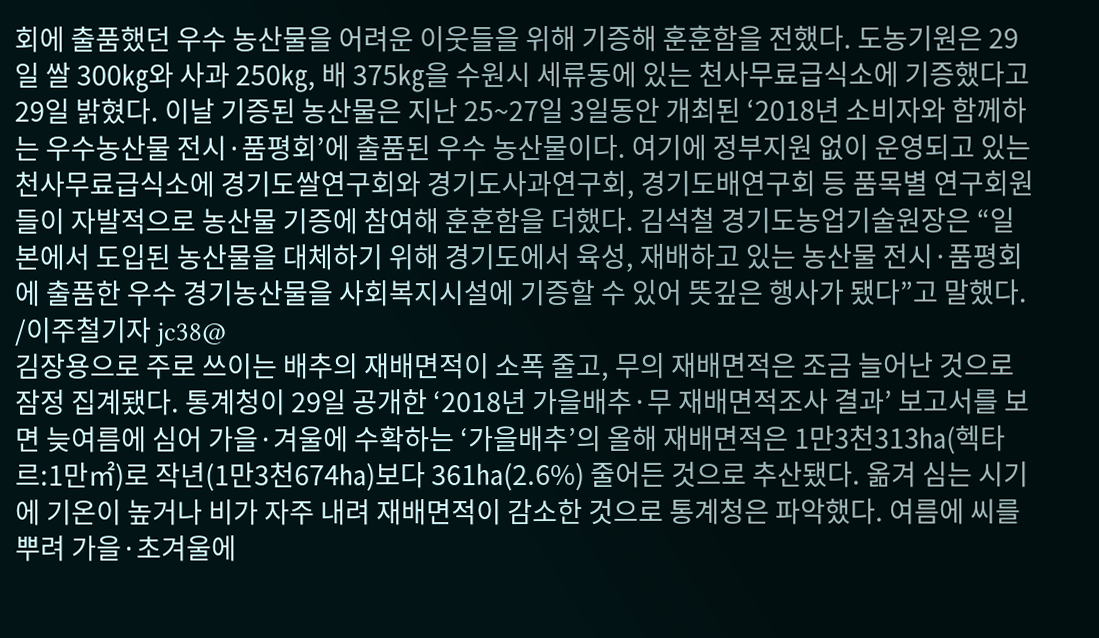회에 출품했던 우수 농산물을 어려운 이웃들을 위해 기증해 훈훈함을 전했다. 도농기원은 29일 쌀 300㎏와 사과 250㎏, 배 375㎏을 수원시 세류동에 있는 천사무료급식소에 기증했다고 29일 밝혔다. 이날 기증된 농산물은 지난 25~27일 3일동안 개최된 ‘2018년 소비자와 함께하는 우수농산물 전시·품평회’에 출품된 우수 농산물이다. 여기에 정부지원 없이 운영되고 있는 천사무료급식소에 경기도쌀연구회와 경기도사과연구회, 경기도배연구회 등 품목별 연구회원들이 자발적으로 농산물 기증에 참여해 훈훈함을 더했다. 김석철 경기도농업기술원장은 “일본에서 도입된 농산물을 대체하기 위해 경기도에서 육성, 재배하고 있는 농산물 전시·품평회에 출품한 우수 경기농산물을 사회복지시설에 기증할 수 있어 뜻깊은 행사가 됐다”고 말했다. /이주철기자 jc38@
김장용으로 주로 쓰이는 배추의 재배면적이 소폭 줄고, 무의 재배면적은 조금 늘어난 것으로 잠정 집계됐다. 통계청이 29일 공개한 ‘2018년 가을배추·무 재배면적조사 결과’ 보고서를 보면 늦여름에 심어 가을·겨울에 수확하는 ‘가을배추’의 올해 재배면적은 1만3천313㏊(헥타르:1만㎡)로 작년(1만3천674㏊)보다 361㏊(2.6%) 줄어든 것으로 추산됐다. 옮겨 심는 시기에 기온이 높거나 비가 자주 내려 재배면적이 감소한 것으로 통계청은 파악했다. 여름에 씨를 뿌려 가을·초겨울에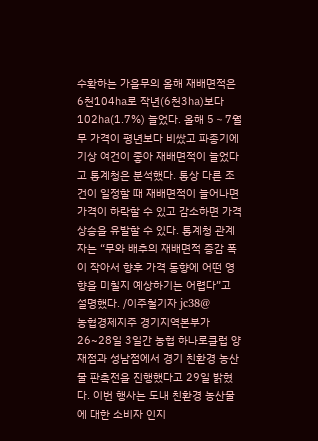수확하는 가을무의 올해 재배면적은 6천104㏊로 작년(6천3㏊)보다 102㏊(1.7%) 늘었다. 올해 5∼7월 무 가격이 평년보다 비쌌고 파종기에 기상 여건이 좋아 재배면적이 늘었다고 통계청은 분석했다. 통상 다른 조건이 일정할 때 재배면적이 늘어나면 가격이 하락할 수 있고 감소하면 가격 상승을 유발할 수 있다. 통계청 관계자는 “무와 배추의 재배면적 증감 폭이 작아서 향후 가격 동향에 어떤 영향을 미칠지 예상하기는 어렵다”고 설명했다. /이주철기자 jc38@
농협경제지주 경기지역본부가 26~28일 3일간 농협 하나로클럽 양재점과 성남점에서 경기 친환경 농산물 판촉전을 진행했다고 29일 밝혔다. 이번 행사는 도내 친환경 농산물에 대한 소비자 인지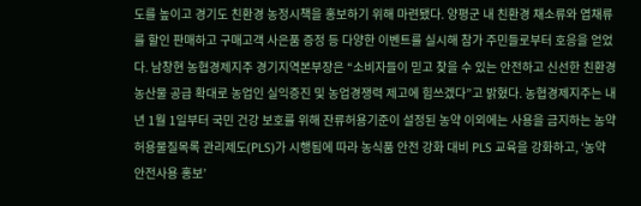도를 높이고 경기도 친환경 농정시책을 홍보하기 위해 마련됐다. 양평군 내 친환경 채소류와 엽채류를 할인 판매하고 구매고객 사은품 증정 등 다양한 이벤트를 실시해 참가 주민들로부터 호응을 얻었다. 남창현 농협경제지주 경기지역본부장은 “소비자들이 믿고 찾을 수 있는 안전하고 신선한 친환경 농산물 공급 확대로 농업인 실익증진 및 농업경쟁력 제고에 힘쓰겠다”고 밝혔다. 농협경제지주는 내년 1월 1일부터 국민 건강 보호를 위해 잔류허용기준이 설정된 농약 이외에는 사용을 금지하는 농약 허용물질목록 관리제도(PLS)가 시행됨에 따라 농식품 안전 강화 대비 PLS 교육을 강화하고, ‘농약 안전사용 홍보’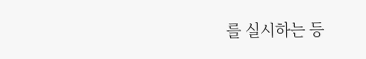를 실시하는 등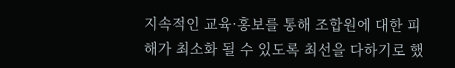지속적인 교육·홍보를 통해 조합원에 대한 피해가 최소화 될 수 있도록 최선을 다하기로 했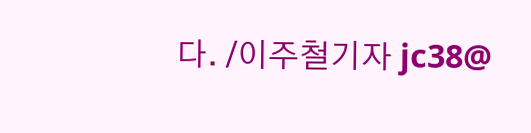다. /이주철기자 jc38@